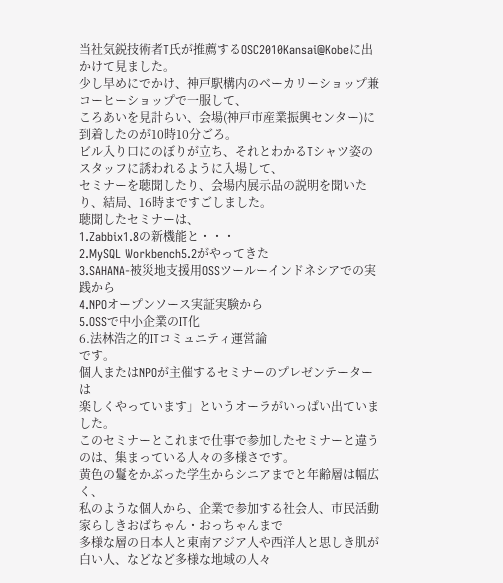当社気鋭技術者T氏が推薦するOSC2010Kansai@Kobeに出かけて見ました。
少し早めにでかけ、神戸駅構内のベーカリーショップ兼コーヒーショップで一服して、
ころあいを見計らい、会場(神戸市産業振興センター)に到着したのが10時10分ごろ。
ビル入り口にのぼりが立ち、それとわかるTシャツ姿のスタッフに誘われるように入場して、
セミナーを聴聞したり、会場内展示品の説明を聞いたり、結局、16時まですごしました。
聴聞したセミナーは、
1.Zabbix1.8の新機能と・・・
2.MySQL Workbench5.2がやってきた
3.SAHANA-被災地支援用OSSツールーインドネシアでの実践から
4.NPOオープンソース実証実験から
5.OSSで中小企業のIT化
6.法林浩之的ITコミュニティ運営論
です。
個人またはNPOが主催するセミナーのプレゼンテーターは
楽しくやっています」というオーラがいっぱい出ていました。
このセミナーとこれまで仕事で参加したセミナーと違うのは、集まっている人々の多様さです。
黄色の鬘をかぶった学生からシニアまでと年齢層は幅広く、
私のような個人から、企業で参加する社会人、市民活動家らしきおばちゃん・おっちゃんまで
多様な層の日本人と東南アジア人や西洋人と思しき肌が白い人、などなど多様な地域の人々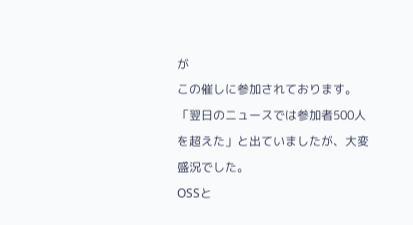が
この催しに参加されております。
「翌日のニュースでは参加者500人を超えた」と出ていましたが、大変盛況でした。
OSSと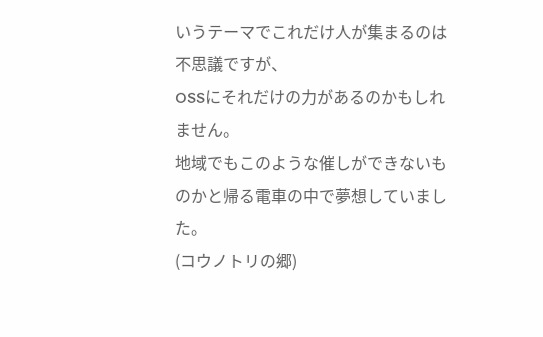いうテーマでこれだけ人が集まるのは不思議ですが、
OSSにそれだけの力があるのかもしれません。
地域でもこのような催しができないものかと帰る電車の中で夢想していました。
(コウノトリの郷)